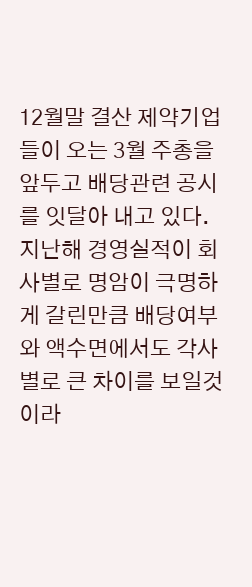12월말 결산 제약기업들이 오는 3월 주총을 앞두고 배당관련 공시를 잇달아 내고 있다.
지난해 경영실적이 회사별로 명암이 극명하게 갈린만큼 배당여부와 액수면에서도 각사별로 큰 차이를 보일것이라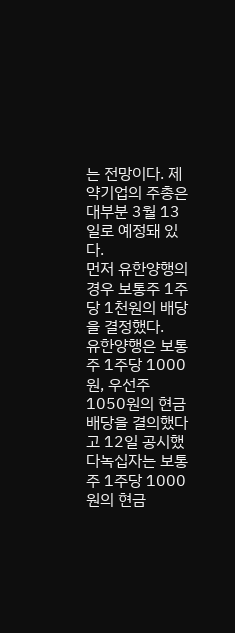는 전망이다. 제약기업의 주총은 대부분 3월 13일로 예정돼 있다.
먼저 유한양행의 경우 보통주 1주당 1천원의 배당을 결정했다.
유한양행은 보통주 1주당 1000원, 우선주 1050원의 현금 배당을 결의했다고 12일 공시했다녹십자는 보통주 1주당 1000원의 현금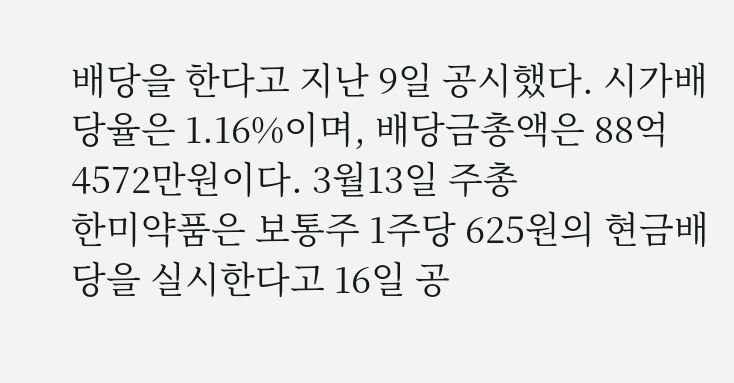배당을 한다고 지난 9일 공시했다. 시가배당율은 1.16%이며, 배당금총액은 88억4572만원이다. 3월13일 주총
한미약품은 보통주 1주당 625원의 현금배당을 실시한다고 16일 공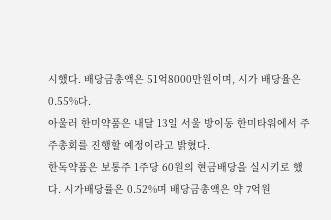시했다. 배당금총액은 51억8000만원이며, 시가 배당율은 0.55%다.
아울러 한미약품은 내달 13일 서울 방이동 한미타워에서 주주총회를 진행할 예정이라고 밝혔다.
한독약품은 보통주 1주당 60원의 현금배당을 실시키로 했다. 시가배당률은 0.52%며 배당금총액은 약 7억원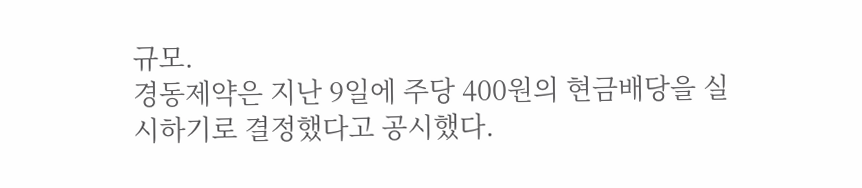규모.
경동제약은 지난 9일에 주당 400원의 현금배당을 실시하기로 결정했다고 공시했다.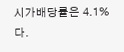시가배당률은 4.1%다.